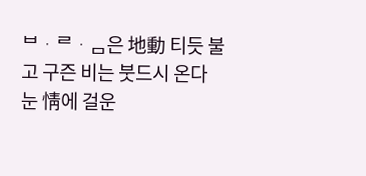ᄇᆞᄅᆞᆷ은 地動 티듯 불고 구즌 비는 붓드시 온다
눈 情에 걸운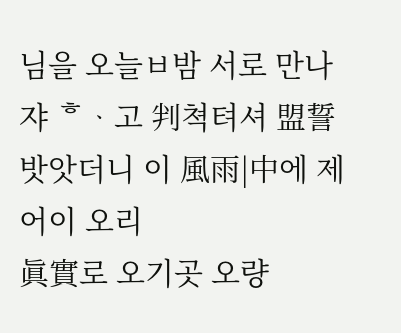님을 오늘ㅂ밤 서로 만나쟈 ᄒᆞ고 判쳑텨셔 盟誓 밧앗더니 이 風雨|中에 제 어이 오리
眞實로 오기곳 오량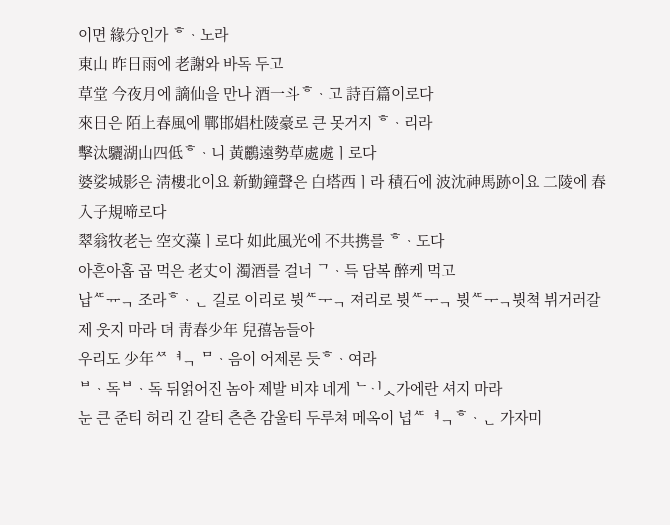이면 緣分인가 ᄒᆞ노라
東山 昨日雨에 老謝와 바독 두고
草堂 今夜月에 謫仙을 만나 酒一斗ᄒᆞ고 詩百篇이로다
來日은 陌上春風에 鄲邯娼杜陵豪로 큰 못거지 ᄒᆞ리라
擊汰驪湖山四低ᄒᆞ니 黃鸝遠勢草處處ㅣ로다
婆娑城影은 淸樓北이요 新勤鐘聲은 白塔西ㅣ라 積石에 波沈神馬跡이요 二陵에 春入子規啼로다
翠翁牧老는 空文藻ㅣ로다 如此風光에 不共携를 ᄒᆞ도다
아흔아홉 곱 먹은 老丈이 濁酒를 걸너 ᄀᆞ득 담복 醉케 먹고
납ᄯᅲᆨ 조라ᄒᆞᆫ 길로 이리로 뷧ᄯᅮᆨ 져리로 뷧ᄯᅮᆨ 뷧ᄯᅮᆨ뷧쳑 뷔거러갈 제 웃지 마라 뎌 靑春少年 兒㝆놈들아
우리도 少年ᄶᅧᆨ ᄆᆞ음이 어제론 듯ᄒᆞ여라
ᄇᆞ독ᄇᆞ독 뒤얽어진 놈아 졔발 비쟈 네게 ᄂᆡᆺ가에란 셔지 마라
눈 큰 준티 허리 긴 갈티 츤츤 감울티 두루쳐 메옥이 넙ᄯᅧᆨᄒᆞᆫ 가자미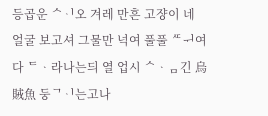등곱운 ᄉᆡ오 겨레 만흔 고쟝이 네 얼굴 보고셔 그물만 넉여 풀풀 ᄯᅱ여 다 ᄃᆞ라나는듸 열 업시 ᄉᆞᆷ긴 烏賊魚 둥ᄀᆡ는고나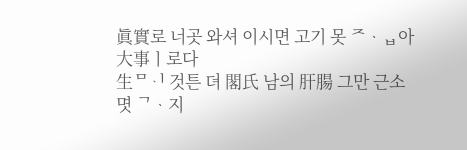眞實로 너곳 와셔 이시면 고기 못 ᄌᆞᆸ아 大事ㅣ로다
生ᄆᆡ 것튼 뎌 閣氏 남의 肝腸 그만 근소
몃 ᄀᆞ지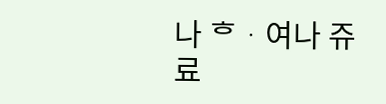나 ᄒᆞ여나 쥬료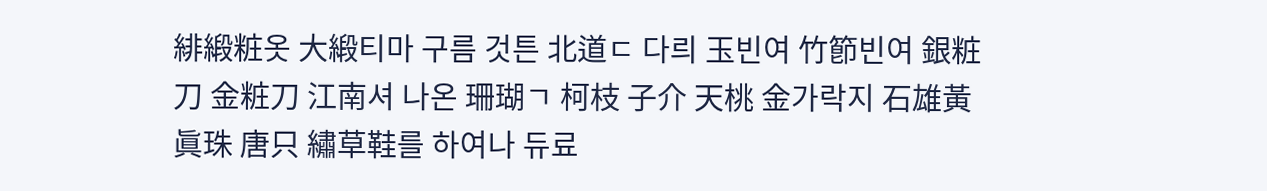緋緞粧옷 大緞티마 구름 것튼 北道ㄷ 다릐 玉빈여 竹節빈여 銀粧刀 金粧刀 江南셔 나온 珊瑚ㄱ 柯枝 子介 天桃 金가락지 石雄黃 眞珠 唐只 繡草鞋를 하여나 듀료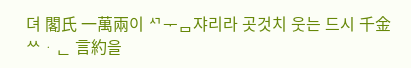뎌 閣氏 一萬兩이 ᄭᅮᆷ쟈리라 곳것치 웃는 드시 千金ᄊᆞᆫ 言約을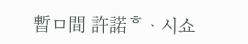暫ㅁ間 許諾ᄒᆞ시쇼